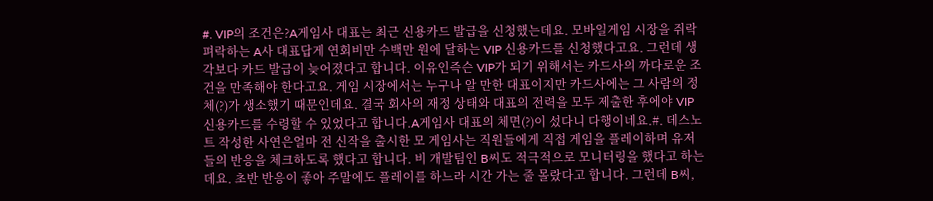#. VIP의 조건은?A게임사 대표는 최근 신용카드 발급을 신청했는데요. 모바일게임 시장을 쥐락펴락하는 A사 대표답게 연회비만 수백만 원에 달하는 VIP 신용카드를 신청했다고요. 그런데 생각보다 카드 발급이 늦어졌다고 합니다. 이유인즉슨 VIP가 되기 위해서는 카드사의 까다로운 조건을 만족해야 한다고요. 게임 시장에서는 누구나 알 만한 대표이지만 카드사에는 그 사람의 정체(?)가 생소했기 때문인데요. 결국 회사의 재정 상태와 대표의 전력을 모두 제출한 후에야 VIP 신용카드를 수령할 수 있었다고 합니다.A게임사 대표의 체면(?)이 섰다니 다행이네요.#. 데스노트 작성한 사연은얼마 전 신작을 출시한 모 게임사는 직원들에게 직접 게임을 플레이하며 유저들의 반응을 체크하도록 했다고 합니다. 비 개발팀인 B씨도 적극적으로 모니터링을 했다고 하는데요. 초반 반응이 좋아 주말에도 플레이를 하느라 시간 가는 줄 몰랐다고 합니다. 그런데 B씨,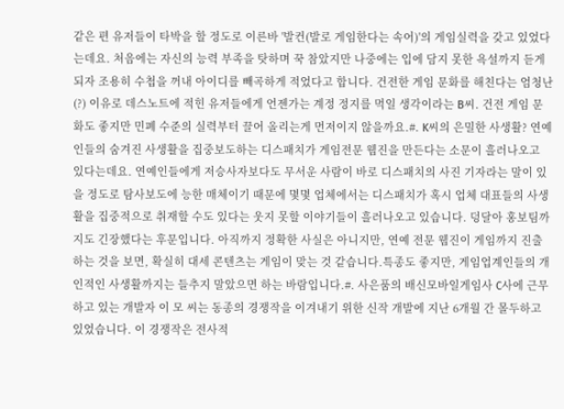같은 편 유저들이 타박을 할 정도로 이른바 '발컨(발로 게임한다는 속어)'의 게임실력을 갖고 있었다는데요. 처음에는 자신의 능력 부족을 탓하며 꾹 참았지만 나중에는 입에 담지 못한 욕설까지 듣게 되자 조용히 수첩을 꺼내 아이디를 빼곡하게 적었다고 합니다. 건전한 게임 문화를 해친다는 엄청난(?) 이유로 데스노트에 적힌 유저들에게 언젠가는 계정 정지를 먹일 생각이라는 B씨. 건전 게임 문화도 좋지만 민폐 수준의 실력부터 끌어 올리는게 먼저이지 않을까요.#. K씨의 은밀한 사생활? 연예인들의 숨겨진 사생활을 집중보도하는 디스패치가 게임전문 웹진을 만든다는 소문이 흘러나오고 있다는데요. 연예인들에게 저승사자보다도 무서운 사람이 바로 디스패치의 사진 기자라는 말이 있을 정도로 탐사보도에 능한 매체이기 때문에 몇몇 업체에서는 디스패치가 혹시 업체 대표들의 사생활을 집중적으로 취재할 수도 있다는 웃지 못할 이야기들이 흘러나오고 있습니다. 덩달아 홍보팀까지도 긴장했다는 후문입니다. 아직까지 정확한 사실은 아니지만, 연예 전문 웹진이 게임까지 진출하는 것을 보면, 확실히 대세 콘텐츠는 게임이 맞는 것 같습니다.특종도 좋지만, 게임업계인들의 개인적인 사생활까지는 들추지 말았으면 하는 바람입니다.#. 사은품의 배신모바일게임사 C사에 근무하고 있는 개발자 이 모 씨는 동종의 경쟁작을 이겨내기 위한 신작 개발에 지난 6개월 간 몰두하고 있었습니다. 이 경쟁작은 전사적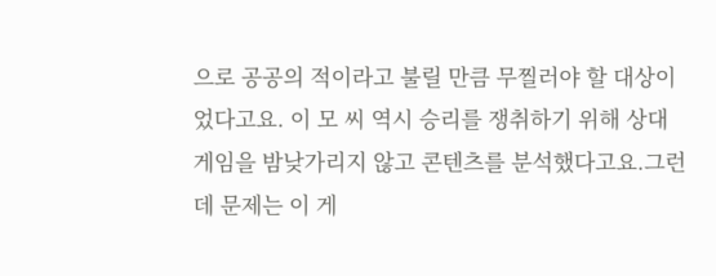으로 공공의 적이라고 불릴 만큼 무찔러야 할 대상이었다고요. 이 모 씨 역시 승리를 쟁취하기 위해 상대 게임을 밤낮가리지 않고 콘텐츠를 분석했다고요.그런데 문제는 이 게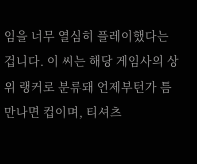임을 너무 열심히 플레이했다는 겁니다. 이 씨는 해당 게임사의 상위 랭커로 분류돼 언제부턴가 틈만나면 컵이며, 티셔츠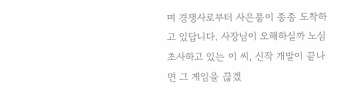며 경쟁사로부터 사은품이 종종 도착하고 있답니다. 사장님이 오해하실까 노심초사하고 있는 이 씨, 신작 개발이 끝나면 그 게임을 끊겠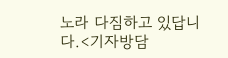노라 다짐하고 있답니다.<기자방담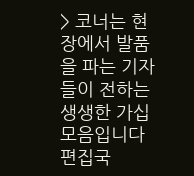> 코너는 현장에서 발품을 파는 기자들이 전하는 생생한 가십 모음입니다편집국